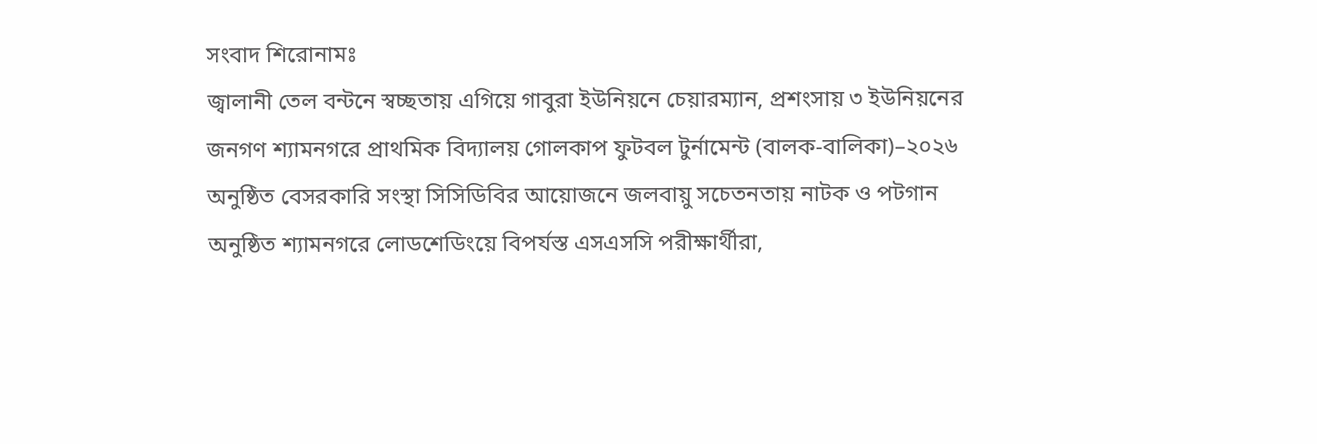সংবাদ শিরোনামঃ
জ্বালানী তেল বন্টনে স্বচ্ছতায় এগিয়ে গাবুরা ইউনিয়নে চেয়ারম্যান, প্রশংসায় ৩ ইউনিয়নের জনগণ শ্যামনগরে প্রাথমিক বিদ্যালয় গোলকাপ ফুটবল টুর্নামেন্ট (বালক-বালিকা)–২০২৬ অনুষ্ঠিত বেসরকারি সংস্থা সিসিডিবির আয়োজনে জলবায়ু সচেতনতায় নাটক ও পটগান অনুষ্ঠিত শ্যামনগরে লোডশেডিংয়ে বিপর্যস্ত এসএসসি পরীক্ষার্থীরা,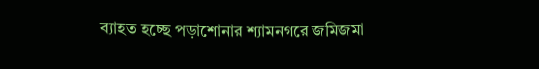ব্যাহত হচ্ছে পড়াশোনার শ্যামনগরে জমিজমা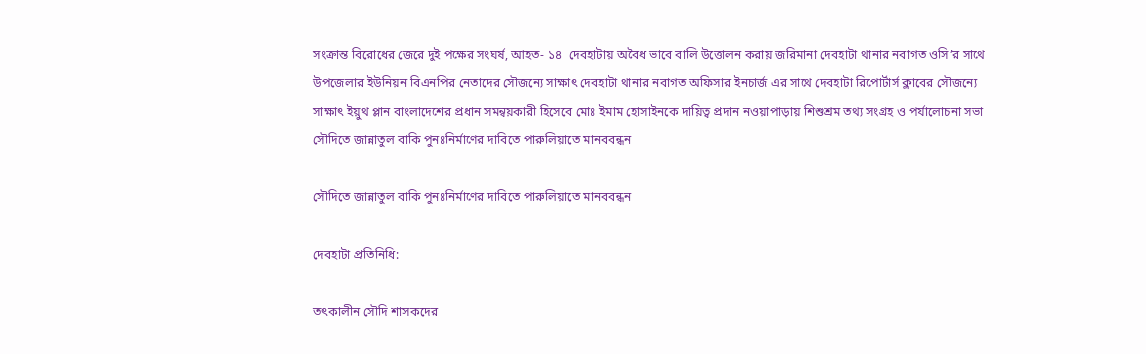সংক্রান্ত বিরোধের জেরে দুই পক্ষের সংঘর্ষ, আহত- ১৪  দেবহাটায় অবৈধ ভাবে বালি উত্তোলন করায় জরিমানা দেবহাটা থানার নবাগত ওসি’র সাথে উপজেলার ইউনিয়ন বিএনপির নেতাদের সৌজন্যে সাক্ষাৎ দেবহাটা থানার নবাগত অফিসার ইনচার্জ এর সাথে দেবহাটা রিপোর্টার্স ক্লাবের সৌজন্যে সাক্ষাৎ ইয়ুথ প্লান বাংলাদেশের প্রধান সমন্বয়কারী হিসেবে মোঃ ইমাম হোসাইনকে দায়িত্ব প্রদান নওয়াপাড়ায় শিশুশ্রম তথ্য সংগ্রহ ও পর্যালোচনা সভা
সৌদিতে জান্নাতুল বাকি পুনঃনির্মাণের দাবিতে পারুলিয়াতে মানববন্ধন

সৌদিতে জান্নাতুল বাকি পুনঃনির্মাণের দাবিতে পারুলিয়াতে মানববন্ধন

দেবহাটা প্রতিনিধি:

তৎকালীন সৌদি শাসকদের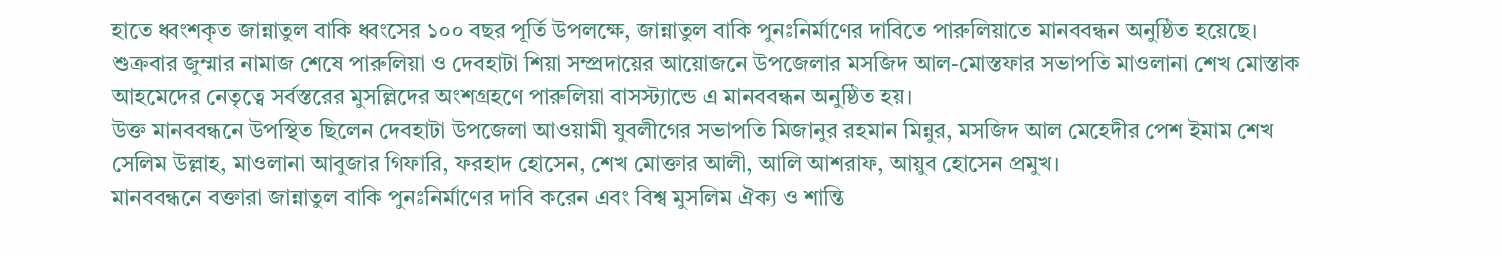হাতে ধ্বংশকৃত জান্নাতুল বাকি ধ্বংসের ১০০ বছর পূর্তি উপলক্ষে, জান্নাতুল বাকি পুনঃনির্মাণের দাবিতে পারুলিয়াতে মানববন্ধন অনুষ্ঠিত হয়েছে। শুক্রবার জুম্মার নামাজ শেষে পারুলিয়া ও দেবহাটা শিয়া সম্প্রদায়ের আয়োজনে উপজেলার মসজিদ আল-মোস্তফার সভাপতি মাওলানা শেখ মোস্তাক আহমেদের নেতৃত্বে সর্বস্তরের মুসল্লিদের অংশগ্রহণে পারুলিয়া বাসস্ট্যান্ডে এ মানববন্ধন অনুষ্ঠিত হয়।
উক্ত মানববন্ধনে উপস্থিত ছিলেন দেবহাটা উপজেলা আওয়ামী যুবলীগের সভাপতি মিজানুর রহমান মিন্নুর, মসজিদ আল মেহেদীর পেশ ইমাম শেখ সেলিম উল্লাহ, মাওলানা আবুজার গিফারি, ফরহাদ হোসেন, শেখ মোক্তার আলী, আলি আশরাফ, আয়ুব হোসেন প্রমুখ।
মানববন্ধনে বক্তারা জান্নাতুল বাকি পুনঃনির্মাণের দাবি করেন এবং বিশ্ব মুসলিম ঐক্য ও শান্তি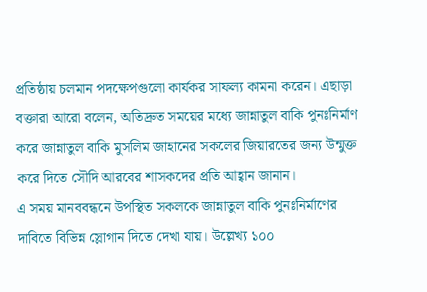প্রতিষ্ঠায় চলমান পদক্ষেপগুলো কার্যকর সাফল্য কামনা করেন। এছাড়া বক্তারা আরো বলেন, অতিদ্রুত সময়ের মধ্যে জান্নাতুল বাকি পুনঃনির্মাণ করে জান্নাতুল বাকি মুসলিম জাহানের সকলের জিয়ারতের জন্য উন্মুক্ত করে দিতে সৌদি আরবের শাসকদের প্রতি আহ্বান জানান।
এ সময় মানববন্ধনে উপস্থিত সকলকে জান্নাতুল বাকি পুনঃনির্মাণের দাবিতে বিভিন্ন স্লোগান দিতে দেখা যায়। উল্লেখ্য ১০০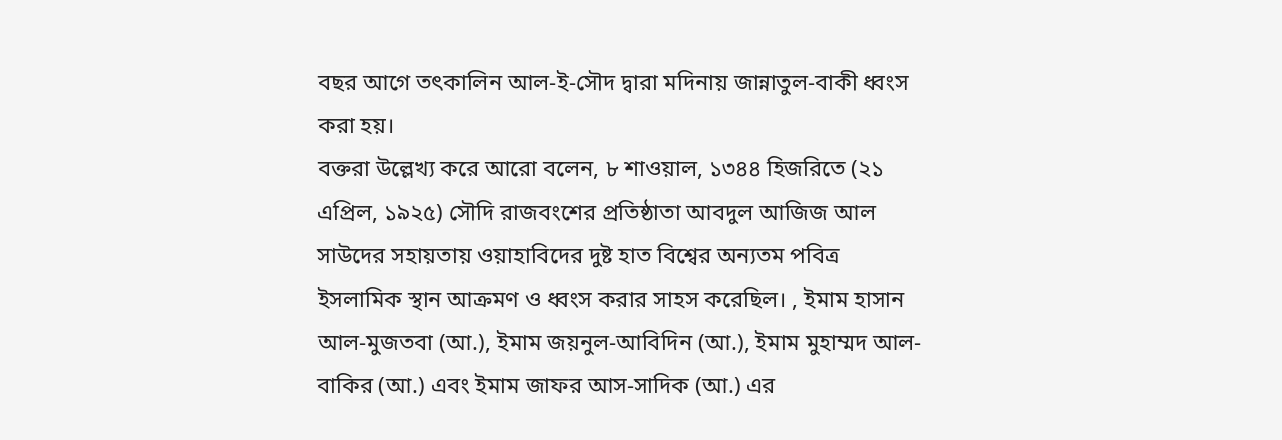বছর আগে তৎকালিন আল-ই-সৌদ দ্বারা মদিনায় জান্নাতুল-বাকী ধ্বংস করা হয়।
বক্তরা উল্লেখ্য করে আরো বলেন, ৮ শাওয়াল, ১৩৪৪ হিজরিতে (২১ এপ্রিল, ১৯২৫) সৌদি রাজবংশের প্রতিষ্ঠাতা আবদুল আজিজ আল সাউদের সহায়তায় ওয়াহাবিদের দুষ্ট হাত বিশ্বের অন্যতম পবিত্র ইসলামিক স্থান আক্রমণ ও ধ্বংস করার সাহস করেছিল। , ইমাম হাসান আল-মুজতবা (আ.), ইমাম জয়নুল-আবিদিন (আ.), ইমাম মুহাম্মদ আল-বাকির (আ.) এবং ইমাম জাফর আস-সাদিক (আ.) এর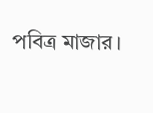পবিত্র মাজার।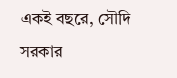একই বছরে, সৌদি সরকার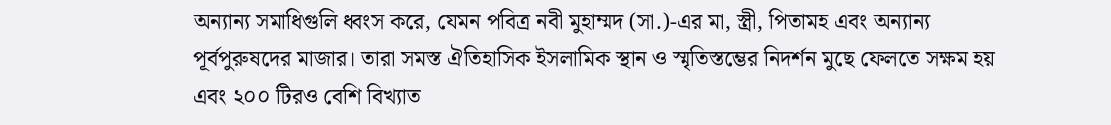অন্যান্য সমাধিগুলি ধ্বংস করে, যেমন পবিত্র নবী মুহাম্মদ (সা.)-এর মা, স্ত্রী, পিতামহ এবং অন্যান্য পূর্বপুরুষদের মাজার। তারা সমস্ত ঐতিহাসিক ইসলামিক স্থান ও স্মৃতিস্তম্ভের নিদর্শন মুছে ফেলতে সক্ষম হয় এবং ২০০ টিরও বেশি বিখ্যাত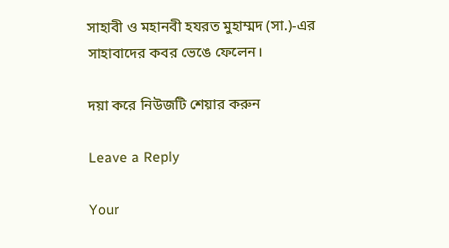সাহাবী ও মহানবী হযরত মুহাম্মদ (সা.)-এর সাহাবাদের কবর ভেঙে ফেলেন।

দয়া করে নিউজটি শেয়ার করুন

Leave a Reply

Your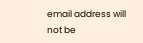email address will not be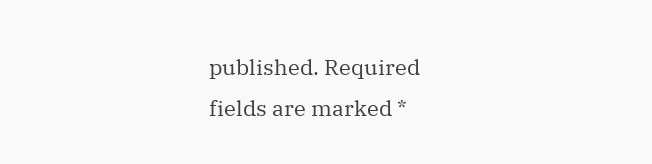published. Required fields are marked *